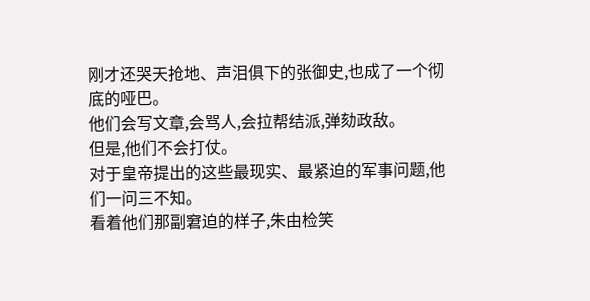刚才还哭天抢地、声泪俱下的张御史,也成了一个彻底的哑巴。
他们会写文章,会骂人,会拉帮结派,弹劾政敌。
但是,他们不会打仗。
对于皇帝提出的这些最现实、最紧迫的军事问题,他们一问三不知。
看着他们那副窘迫的样子,朱由检笑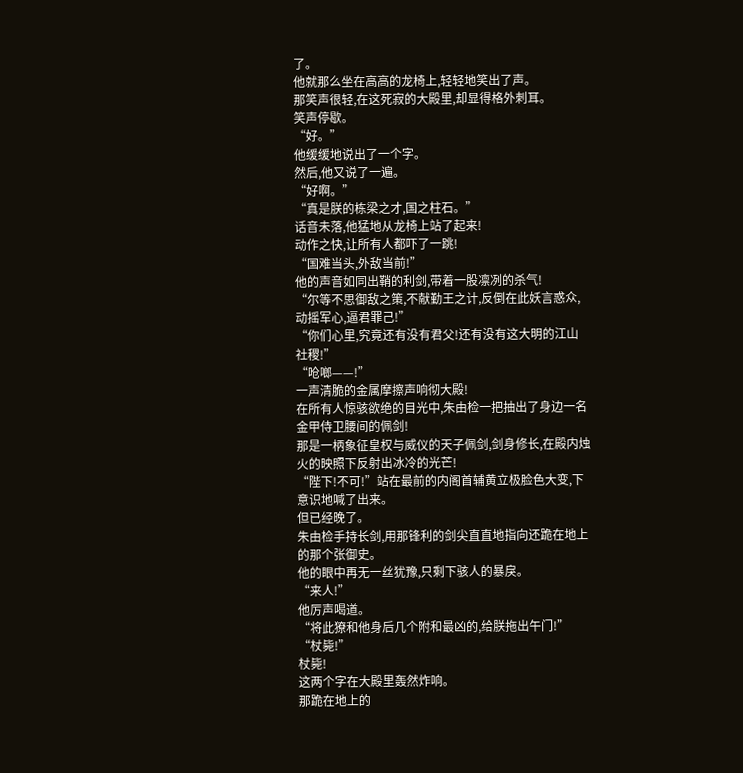了。
他就那么坐在高高的龙椅上,轻轻地笑出了声。
那笑声很轻,在这死寂的大殿里,却显得格外刺耳。
笑声停歇。
“好。”
他缓缓地说出了一个字。
然后,他又说了一遍。
“好啊。”
“真是朕的栋梁之才,国之柱石。”
话音未落,他猛地从龙椅上站了起来!
动作之快,让所有人都吓了一跳!
“国难当头,外敌当前!”
他的声音如同出鞘的利剑,带着一股凛冽的杀气!
“尔等不思御敌之策,不献勤王之计,反倒在此妖言惑众,动摇军心,逼君罪己!”
“你们心里,究竟还有没有君父!还有没有这大明的江山社稷!”
“呛啷——!”
一声清脆的金属摩擦声响彻大殿!
在所有人惊骇欲绝的目光中,朱由检一把抽出了身边一名金甲侍卫腰间的佩剑!
那是一柄象征皇权与威仪的天子佩剑,剑身修长,在殿内烛火的映照下反射出冰冷的光芒!
“陛下!不可!”站在最前的内阁首辅黄立极脸色大变,下意识地喊了出来。
但已经晚了。
朱由检手持长剑,用那锋利的剑尖直直地指向还跪在地上的那个张御史。
他的眼中再无一丝犹豫,只剩下骇人的暴戾。
“来人!”
他厉声喝道。
“将此獠和他身后几个附和最凶的,给朕拖出午门!”
“杖毙!”
杖毙!
这两个字在大殿里轰然炸响。
那跪在地上的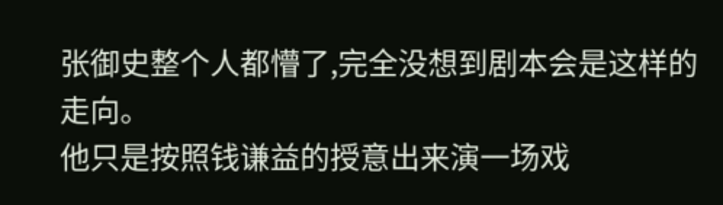张御史整个人都懵了,完全没想到剧本会是这样的走向。
他只是按照钱谦益的授意出来演一场戏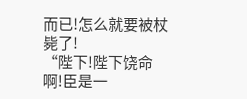而已!怎么就要被杖毙了!
“陛下!陛下饶命啊!臣是一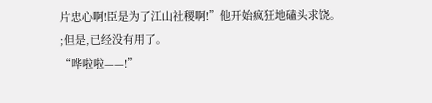片忠心啊!臣是为了江山社稷啊!”他开始疯狂地磕头求饶。
;但是,已经没有用了。
“哗啦啦——!”